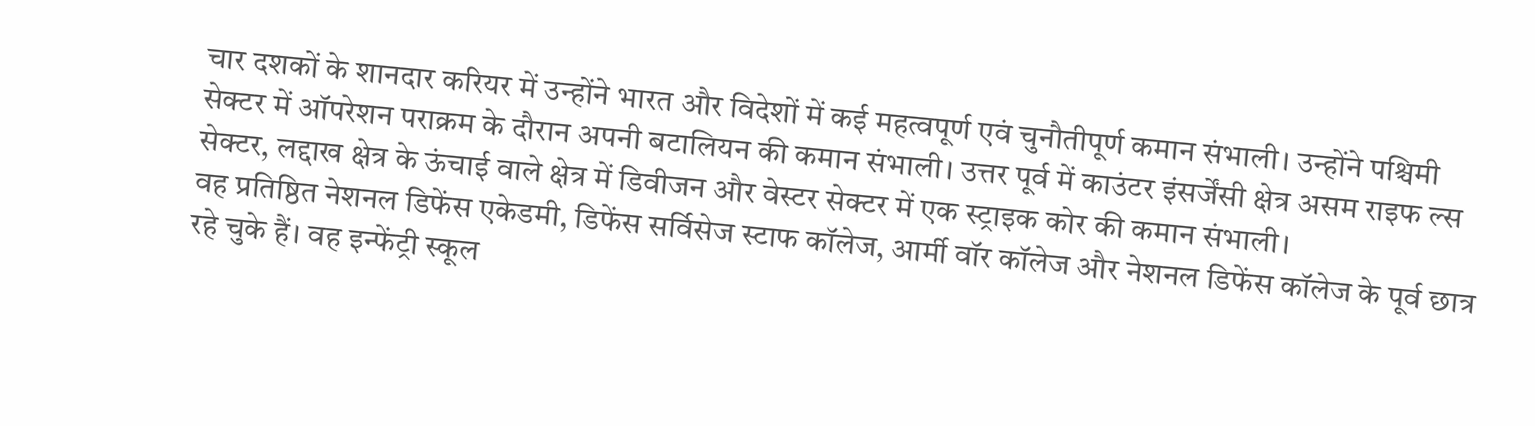चार दशकों के शानदार करियर में उन्होंने भारत और विदेशों में कई महत्वपूर्ण एवं चुनौतीपूर्ण कमान संभाली। उन्होंने पश्चिमी सेक्टर में ऑपरेशन पराक्रम के दौरान अपनी बटालियन की कमान संभाली। उत्तर पूर्व में काउंटर इंसर्जेंसी क्षेत्र असम राइफ ल्स सेक्टर, लद्दाख क्षेत्र के ऊंचाई वाले क्षेत्र में डिवीजन और वेस्टर सेक्टर में एक स्ट्राइक कोर की कमान संभाली।
वह प्रतिष्ठित नेशनल डिफेंस एकेडमी, डिफेंस सर्विसेज स्टाफ कॉलेज, आर्मी वॉर कॉलेज और नेशनल डिफेंस कॉलेज के पूर्व छात्र रहे चुके हैं। वह इन्फेंट्री स्कूल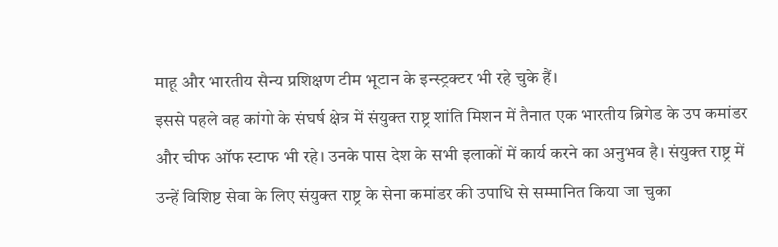माहू और भारतीय सैन्य प्रशिक्षण टीम भूटान के इन्स्ट्रक्टर भी रहे चुके हैं।
इससे पहले वह कांगो के संघर्ष क्षेत्र में संयुक्त राष्ट्र शांति मिशन में तैनात एक भारतीय ब्रिगेड के उप कमांडर और चीफ ऑफ स्टाफ भी रहे। उनके पास देश के सभी इलाकों में कार्य करने का अनुभव है। संयुक्त राष्ट्र में उन्हें विशिष्ट सेवा के लिए संयुक्त राष्ट्र के सेना कमांडर की उपाधि से सम्मानित किया जा चुका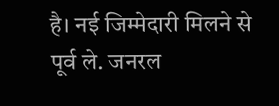है। नई जिम्मेदारी मिलने से पूर्व ले. जनरल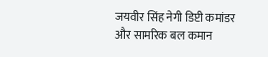जयवीर सिंह नेगी डिप्टी कमांडर और सामरिक बल कमान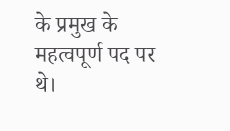के प्रमुख के महत्वपूर्ण पद पर थे।